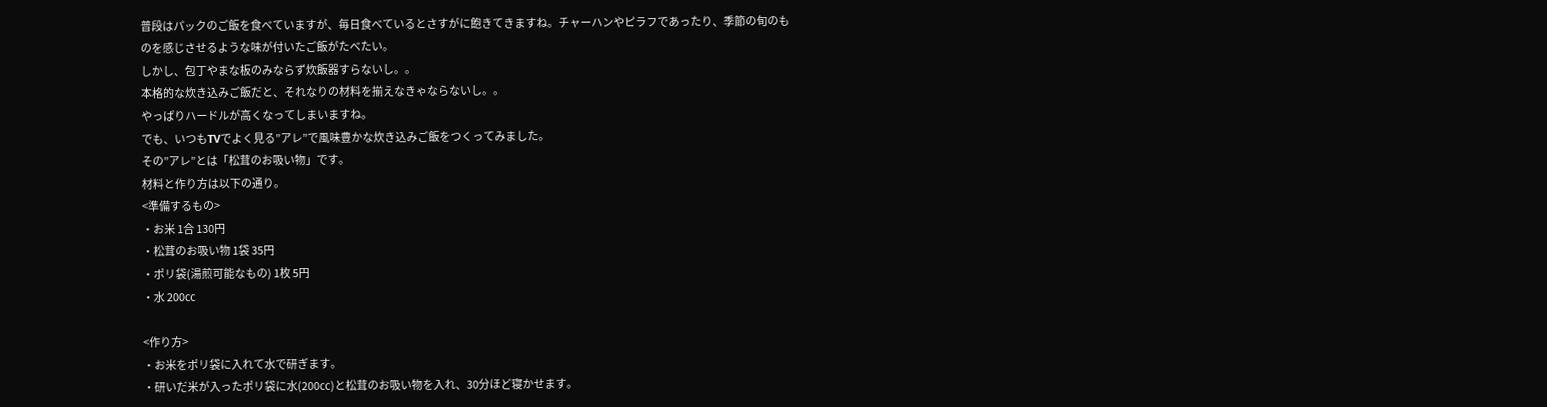普段はパックのご飯を食べていますが、毎日食べているとさすがに飽きてきますね。チャーハンやピラフであったり、季節の旬のものを感じさせるような味が付いたご飯がたべたい。
しかし、包丁やまな板のみならず炊飯器すらないし。。
本格的な炊き込みご飯だと、それなりの材料を揃えなきゃならないし。。
やっぱりハードルが高くなってしまいますね。
でも、いつもTVでよく見る”アレ”で風味豊かな炊き込みご飯をつくってみました。
その”アレ”とは「松茸のお吸い物」です。
材料と作り方は以下の通り。
<準備するもの>
・お米 1合 130円
・松茸のお吸い物 1袋 35円
・ポリ袋(湯煎可能なもの) 1枚 5円
・水 200㏄

<作り方>
・お米をポリ袋に入れて水で研ぎます。
・研いだ米が入ったポリ袋に水(200㏄)と松茸のお吸い物を入れ、30分ほど寝かせます。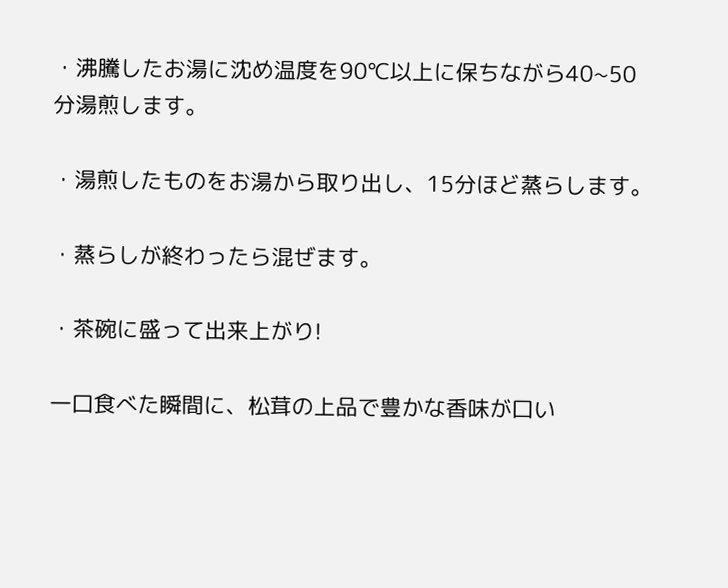・沸騰したお湯に沈め温度を90℃以上に保ちながら40~50分湯煎します。

・湯煎したものをお湯から取り出し、15分ほど蒸らします。

・蒸らしが終わったら混ぜます。

・茶碗に盛って出来上がり!

一口食べた瞬間に、松茸の上品で豊かな香味が口い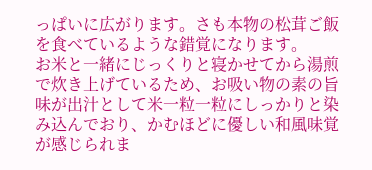っぱいに広がります。さも本物の松茸ご飯を食べているような錯覚になります。
お米と一緒にじっくりと寝かせてから湯煎で炊き上げているため、お吸い物の素の旨味が出汁として米一粒一粒にしっかりと染み込んでおり、かむほどに優しい和風味覚が感じられま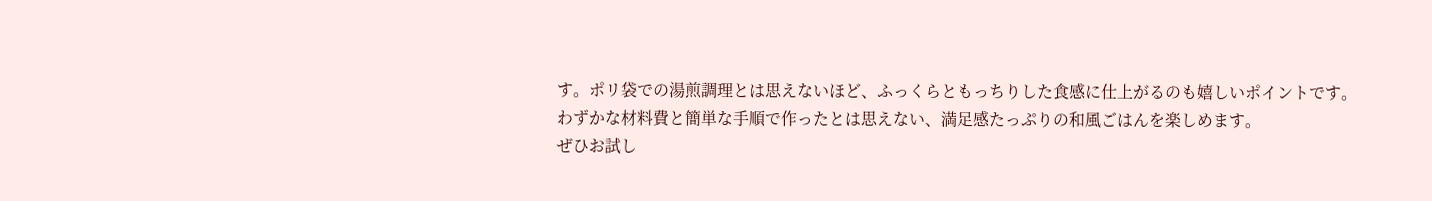す。ポリ袋での湯煎調理とは思えないほど、ふっくらともっちりした食感に仕上がるのも嬉しいポイントです。
わずかな材料費と簡単な手順で作ったとは思えない、満足感たっぷりの和風ごはんを楽しめます。
ぜひお試し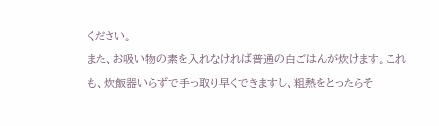ください。
また、お吸い物の素を入れなければ普通の白ごはんが炊けます。これも、炊飯器いらずで手っ取り早くできますし、粗熱をとったらそ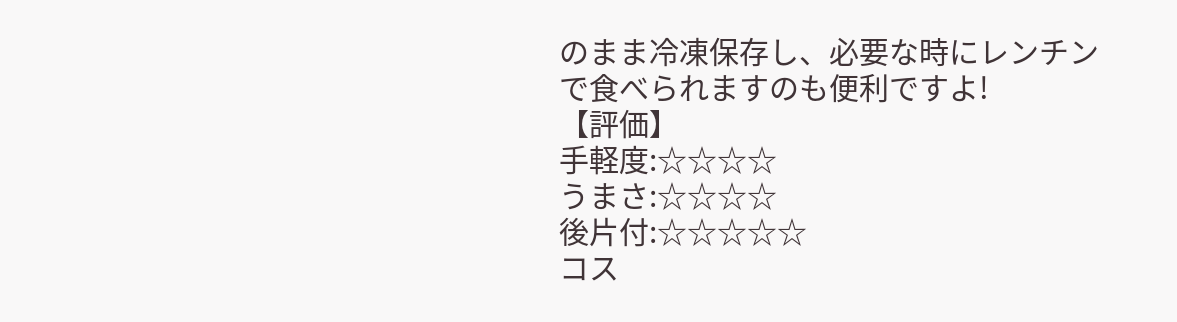のまま冷凍保存し、必要な時にレンチンで食べられますのも便利ですよ!
【評価】
手軽度:☆☆☆☆
うまさ:☆☆☆☆
後片付:☆☆☆☆☆
コス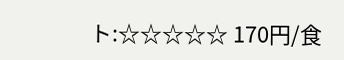ト:☆☆☆☆☆ 170円/食